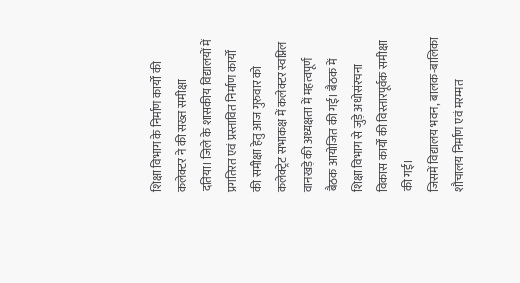शिक्षा विभाग के निर्माण कार्यों की कलेक्टर ने की सख्त समीक्षा
दतिया। जिले के शासकीय विद्यालयों में प्रगतिरत एवं प्रस्तावित निर्माण कार्यों की समीक्षा हेतु आज गुरुवार को कलेक्ट्रेट सभाकक्ष में कलेक्टर स्वप्निल वानखड़े की अध्यक्षता में महत्वपूर्ण बैठक आयोजित की गई। बैठक में शिक्षा विभाग से जुड़े अधोसंरचना विकास कार्यों की विस्तारपूर्वक समीक्षा की गई।
जिसमें विद्यालय भवन, बालक-बालिका शौचालय निर्माण एवं मरम्मत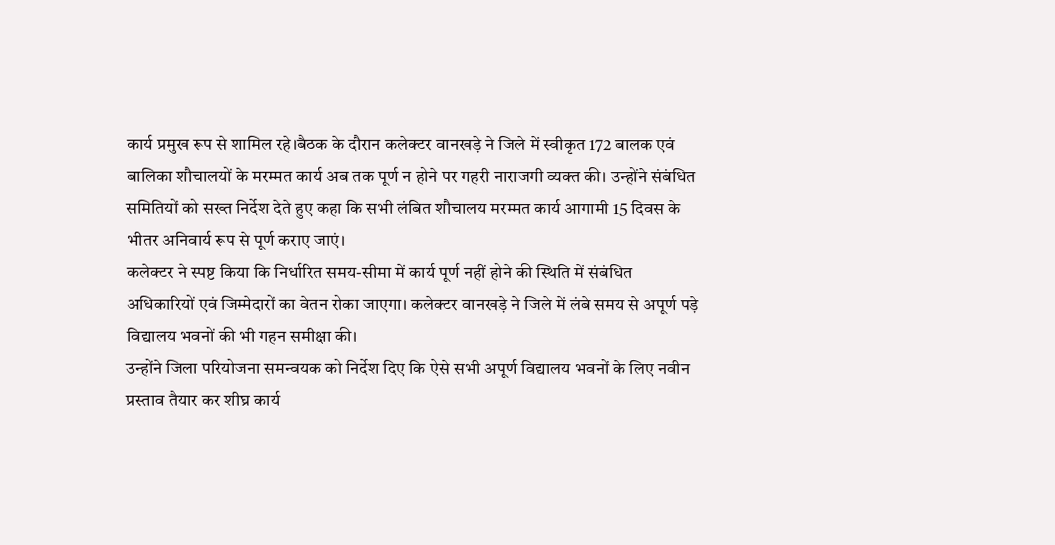कार्य प्रमुख रूप से शामिल रहे।बैठक के दौरान कलेक्टर वानखड़े ने जिले में स्वीकृत 172 बालक एवं बालिका शौचालयों के मरम्मत कार्य अब तक पूर्ण न होने पर गहरी नाराजगी व्यक्त की। उन्होंने संबंधित समितियों को सख्त निर्देश देते हुए कहा कि सभी लंबित शौचालय मरम्मत कार्य आगामी 15 दिवस के भीतर अनिवार्य रूप से पूर्ण कराए जाएं।
कलेक्टर ने स्पष्ट किया कि निर्धारित समय-सीमा में कार्य पूर्ण नहीं होने की स्थिति में संबंधित अधिकारियों एवं जिम्मेदारों का वेतन रोका जाएगा। कलेक्टर वानखड़े ने जिले में लंबे समय से अपूर्ण पड़े विद्यालय भवनों की भी गहन समीक्षा की।
उन्होंने जिला परियोजना समन्वयक को निर्देश दिए कि ऐसे सभी अपूर्ण विद्यालय भवनों के लिए नवीन प्रस्ताव तैयार कर शीघ्र कार्य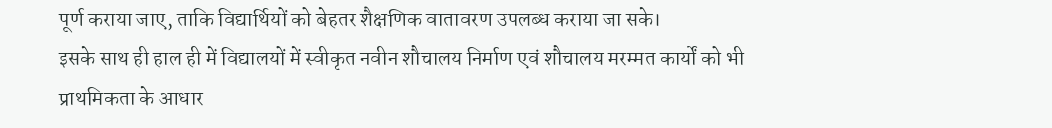पूर्ण कराया जाए, ताकि विद्यार्थियों को बेहतर शैक्षणिक वातावरण उपलब्ध कराया जा सके।
इसके साथ ही हाल ही में विद्यालयों में स्वीकृत नवीन शौचालय निर्माण एवं शौचालय मरम्मत कार्यों को भी प्राथमिकता के आधार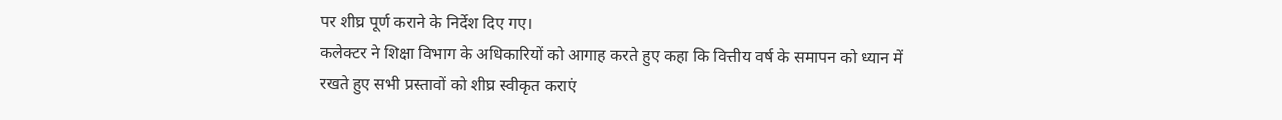पर शीघ्र पूर्ण कराने के निर्देश दिए गए।
कलेक्टर ने शिक्षा विभाग के अधिकारियों को आगाह करते हुए कहा कि वित्तीय वर्ष के समापन को ध्यान में रखते हुए सभी प्रस्तावों को शीघ्र स्वीकृत कराएं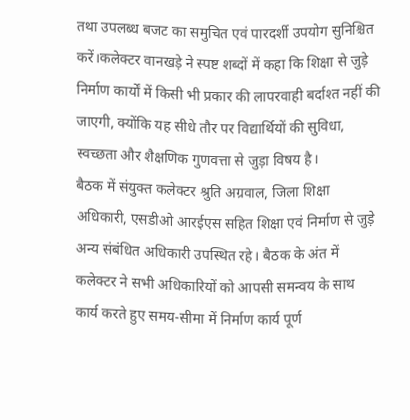तथा उपलब्ध बजट का समुचित एवं पारदर्शी उपयोग सुनिश्चित करें।कलेक्टर वानखड़े ने स्पष्ट शब्दों में कहा कि शिक्षा से जुड़े निर्माण कार्यों में किसी भी प्रकार की लापरवाही बर्दाश्त नहीं की जाएगी, क्योंकि यह सीधे तौर पर विद्यार्थियों की सुविधा, स्वच्छता और शैक्षणिक गुणवत्ता से जुड़ा विषय है।
बैठक में संयुक्त कलेक्टर श्रुति अग्रवाल, जिला शिक्षा अधिकारी, एसडीओ आरईएस सहित शिक्षा एवं निर्माण से जुड़े अन्य संबंधित अधिकारी उपस्थित रहे। बैठक के अंत में कलेक्टर ने सभी अधिकारियों को आपसी समन्वय के साथ कार्य करते हुए समय-सीमा में निर्माण कार्य पूर्ण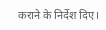कराने के निर्देश दिए।